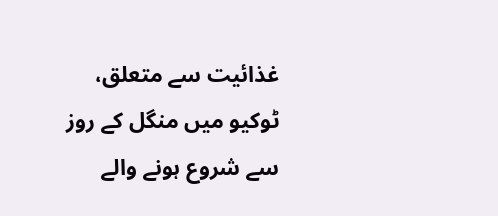غذائیت سے متعلق، ٹوکیو میں منگل کے روز سے شروع ہونے والے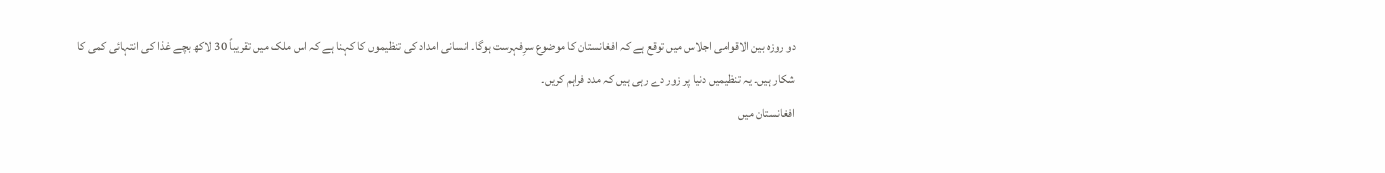دو روزہ بین الاقوامی اجلاس میں توقع ہے کہ افغانستان کا موضوع سرِفہرست ہوگا۔ انسانی امداد کی تنظیموں کا کہنا ہے کہ اس ملک میں تقریباً 30 لاکھ بچے غذا کی انتہائی کمی کا شکار ہیں۔ یہ تنظیمیں دنیا پر زور دے رہی ہیں کہ مدد فراہم کریں۔
افغانستان میں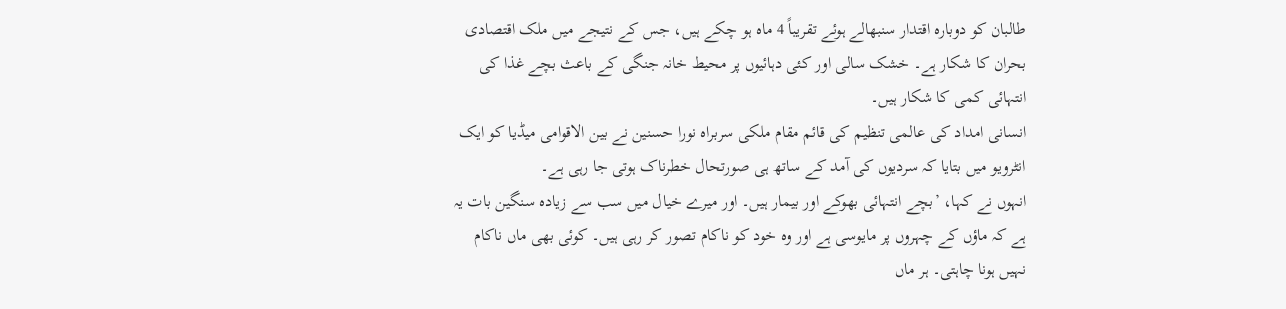طالبان کو دوبارہ اقتدار سنبھالے ہوئے تقریباً 4 ماہ ہو چکے ہیں، جس کے نتیجے میں ملک اقتصادی بحران کا شکار ہے۔ خشک سالی اور کئی دہائیوں پر محیط خانہ جنگی کے باعث بچے غذا کی انتہائی کمی کا شکار ہیں۔
انسانی امداد کی عالمی تنظیم کی قائم مقام ملکی سربراہ نورا حسنین نے بین الاقوامی میڈیا کو ایک انٹرویو میں بتایا کہ سردیوں کی آمد کے ساتھ ہی صورتحال خطرناک ہوتی جا رہی ہے۔
انہوں نے کہا، ’بچے انتہائی بھوکے اور بیمار ہیں۔ اور میرے خیال میں سب سے زیادہ سنگین بات یہ ہے کہ ماؤں کے چہروں پر مایوسی ہے اور وہ خود کو ناکام تصور کر رہی ہیں۔ کوئی بھی ماں ناکام نہیں ہونا چاہتی۔ ہر ماں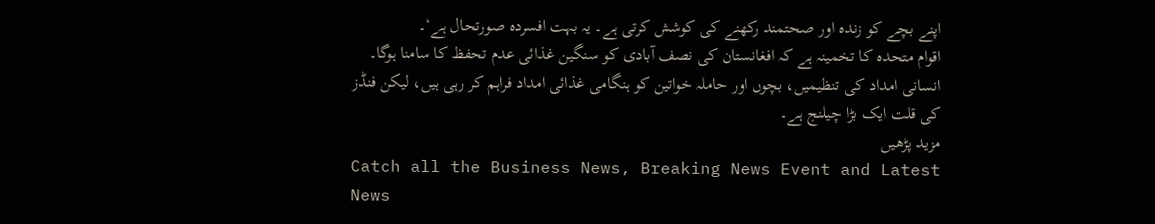اپنے بچے کو زندہ اور صحتمند رکھنے کی کوشش کرتی ہے۔ یہ بہت افسردہ صورتحال ہے‘۔
اقوام متحدہ کا تخمینہ ہے کہ افغانستان کی نصف آبادی کو سنگین غذائی عدم تحفظ کا سامنا ہوگا۔
انسانی امداد کی تنظیمیں، بچوں اور حاملہ خواتین کو ہنگامی غذائی امداد فراہم کر رہی ہیں، لیکن فنڈز کی قلت ایک بڑا چیلنج ہے۔
مزید پڑھیں
Catch all the Business News, Breaking News Event and Latest News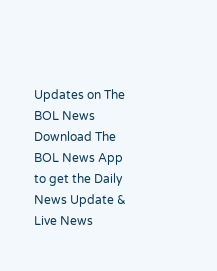Updates on The BOL News
Download The BOL News App to get the Daily News Update & Live News